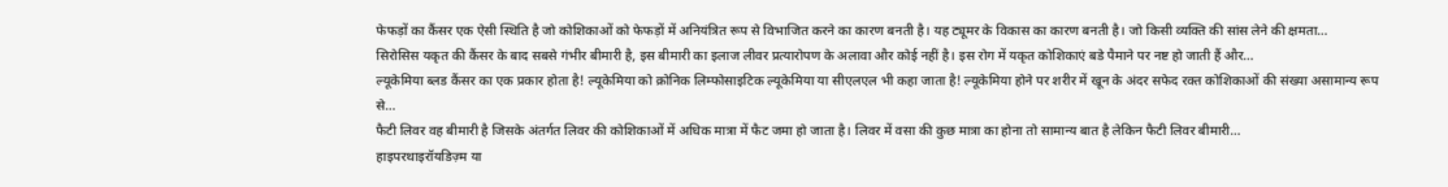फेफड़ों का कैंसर एक ऐसी स्थिति है जो कोशिकाओं को फेफड़ों में अनियंत्रित रूप से विभाजित करने का कारण बनती है। यह ट्यूमर के विकास का कारण बनती है। जो किसी व्यक्ति की सांस लेने की क्षमता…
सिरोसिस यकृत की कैंसर के बाद सबसे गंभीर बीमारी है, इस बीमारी का इलाज लीवर प्रत्यारोपण के अलावा और कोई नहीं है। इस रोग में यकृत कोशिकाएं बडे पैमाने पर नष्ट हो जाती हैं और…
ल्यूकेमिया ब्लड कैंसर का एक प्रकार होता है! ल्यूकेमिया को क्रोनिक लिम्फोसाइटिक ल्यूकेमिया या सीएलएल भी कहा जाता है! ल्यूकेमिया होने पर शरीर में खून के अंदर सफेद रक्त कोशिकाओं की संख्या असामान्य रूप से…
फैटी लिवर वह बीमारी है जिसके अंतर्गत लिवर की कोशिकाओं में अधिक मात्रा में फैट जमा हो जाता है। लिवर में वसा की कुछ मात्रा का होना तो सामान्य बात है लेकिन फैटी लिवर बीमारी…
हाइपरथाइरॉयडिज़्म या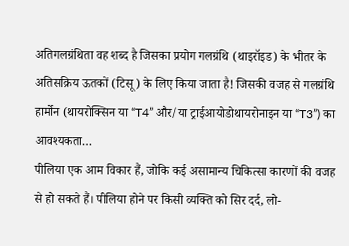अतिगलग्रंथिता वह शब्द है जिसका प्रयोग गलग्रंथि (थाइरॉइड) के भीतर के अतिसक्रिय ऊतकों (टिसू) के लिए किया जाता है! जिसकी वजह से गलग्रंथि हार्मोन (थायरोक्सिन या “T4” और/या ट्राईआयोडोथायरोनाइन या “T3”) का आवश्यकता…
पीलिया एक आम विकार हैं, जोकि कई असामान्य चिकित्सा कारणों की वजह से हो सकते हैं। पीलिया होने पर किसी व्यक्ति को सिर दर्द, लो-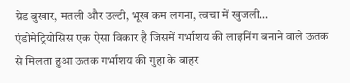ग्रेड बुखार, मतली और उल्टी, भूख कम लगना, त्वचा में खुजली…
एंडोमेट्रियोसिस एक ऐसा विकार है जिसमें गर्भाशय की लाइनिंग बनाने वाले ऊतक से मिलता हुआ ऊतक गर्भाशय की गुहा के बाहर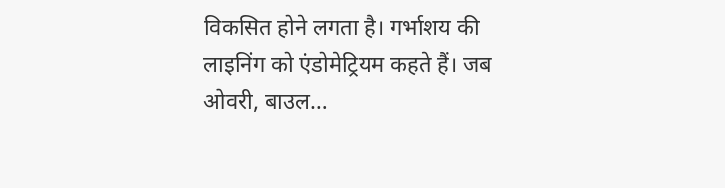विकसित होने लगता है। गर्भाशय की लाइनिंग को एंडोमेट्रियम कहते हैं। जब ओवरी, बाउल…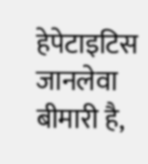हेपेटाइटिस जानलेवा बीमारी है,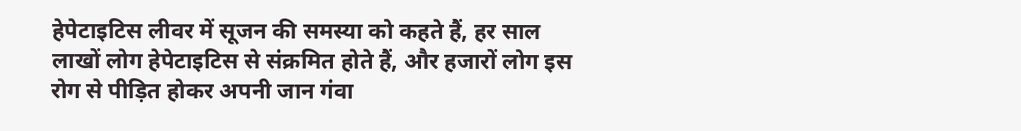हेपेटाइटिस लीवर में सूजन की समस्या को कहते हैं, हर साल लाखों लोग हेपेटाइटिस से संक्रमित होते हैं, और हजारों लोग इस रोग से पीड़ित होकर अपनी जान गंवा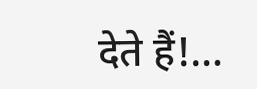देते हैं!…